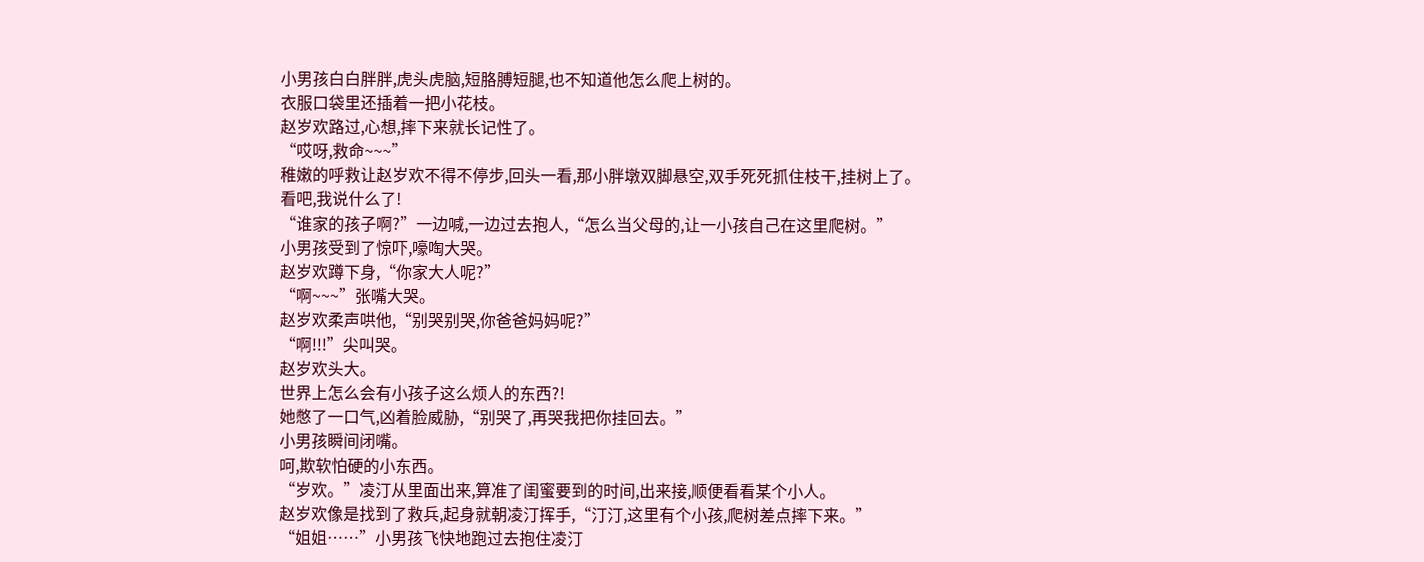小男孩白白胖胖,虎头虎脑,短胳膊短腿,也不知道他怎么爬上树的。
衣服口袋里还插着一把小花枝。
赵岁欢路过,心想,摔下来就长记性了。
“哎呀,救命~~~”
稚嫩的呼救让赵岁欢不得不停步,回头一看,那小胖墩双脚悬空,双手死死抓住枝干,挂树上了。
看吧,我说什么了!
“谁家的孩子啊?”一边喊,一边过去抱人,“怎么当父母的,让一小孩自己在这里爬树。”
小男孩受到了惊吓,嚎啕大哭。
赵岁欢蹲下身,“你家大人呢?”
“啊~~~”张嘴大哭。
赵岁欢柔声哄他,“别哭别哭,你爸爸妈妈呢?”
“啊!!!”尖叫哭。
赵岁欢头大。
世界上怎么会有小孩子这么烦人的东西?!
她憋了一口气,凶着脸威胁,“别哭了,再哭我把你挂回去。”
小男孩瞬间闭嘴。
呵,欺软怕硬的小东西。
“岁欢。”凌汀从里面出来,算准了闺蜜要到的时间,出来接,顺便看看某个小人。
赵岁欢像是找到了救兵,起身就朝凌汀挥手,“汀汀,这里有个小孩,爬树差点摔下来。”
“姐姐……”小男孩飞快地跑过去抱住凌汀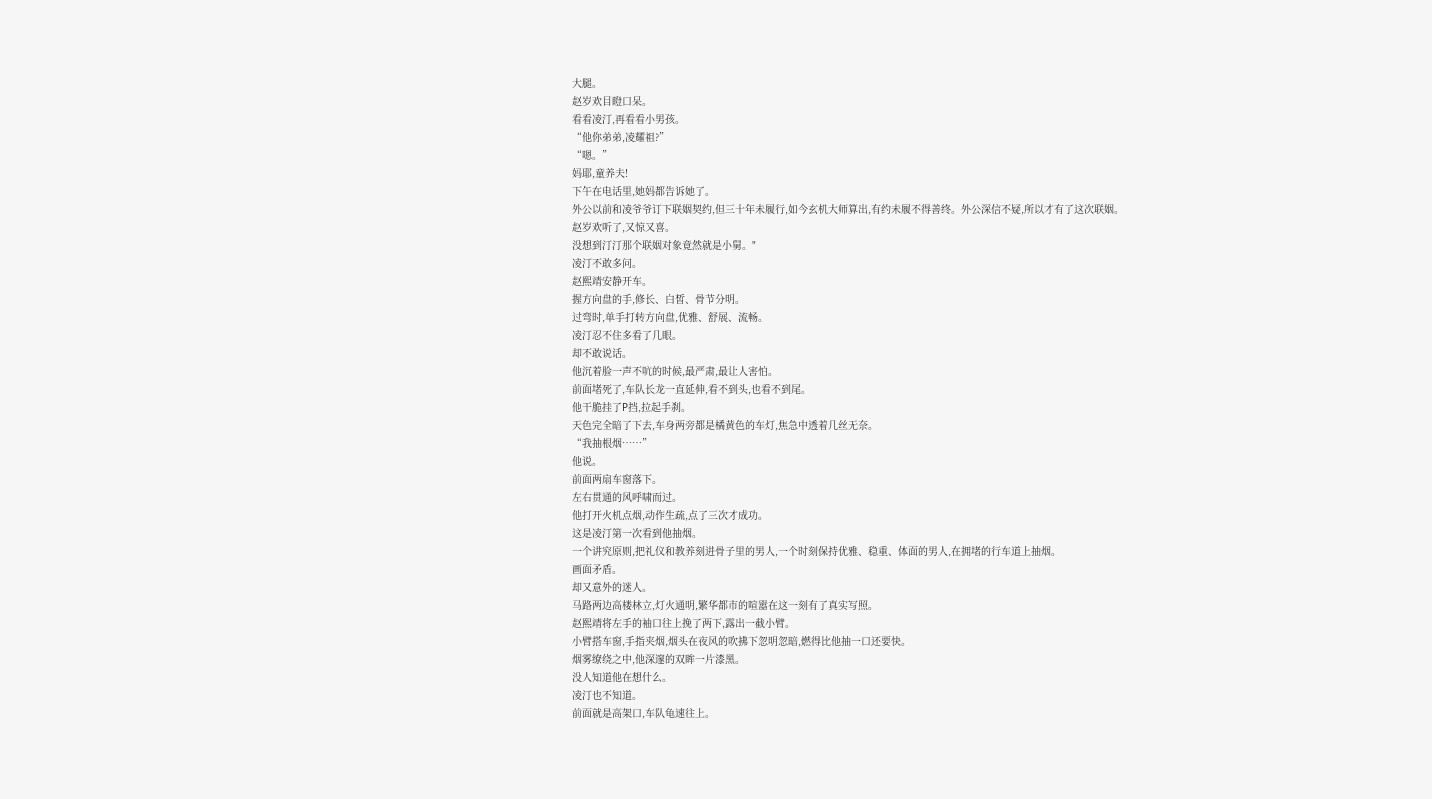大腿。
赵岁欢目瞪口呆。
看看凌汀,再看看小男孩。
“他你弟弟,凌耀祖?”
“嗯。”
妈耶,童养夫!
下午在电话里,她妈都告诉她了。
外公以前和凌爷爷订下联姻契约,但三十年未履行,如今玄机大师算出,有约未履不得善终。外公深信不疑,所以才有了这次联姻。
赵岁欢听了,又惊又喜。
没想到汀汀那个联姻对象竟然就是小舅。"
凌汀不敢多问。
赵熙靖安静开车。
握方向盘的手,修长、白皙、骨节分明。
过弯时,单手打转方向盘,优雅、舒展、流畅。
凌汀忍不住多看了几眼。
却不敢说话。
他沉着脸一声不吭的时候,最严肃,最让人害怕。
前面堵死了,车队长龙一直延伸,看不到头,也看不到尾。
他干脆挂了P挡,拉起手刹。
天色完全暗了下去,车身两旁都是橘黄色的车灯,焦急中透着几丝无奈。
“我抽根烟……”
他说。
前面两扇车窗落下。
左右贯通的风呼啸而过。
他打开火机点烟,动作生疏,点了三次才成功。
这是凌汀第一次看到他抽烟。
一个讲究原则,把礼仪和教养刻进骨子里的男人,一个时刻保持优雅、稳重、体面的男人,在拥堵的行车道上抽烟。
画面矛盾。
却又意外的迷人。
马路两边高楼林立,灯火通明,繁华都市的喧嚣在这一刻有了真实写照。
赵熙靖将左手的袖口往上挽了两下,露出一截小臂。
小臂搭车窗,手指夹烟,烟头在夜风的吹拂下忽明忽暗,燃得比他抽一口还要快。
烟雾缭绕之中,他深邃的双眸一片漆黑。
没人知道他在想什么。
凌汀也不知道。
前面就是高架口,车队龟速往上。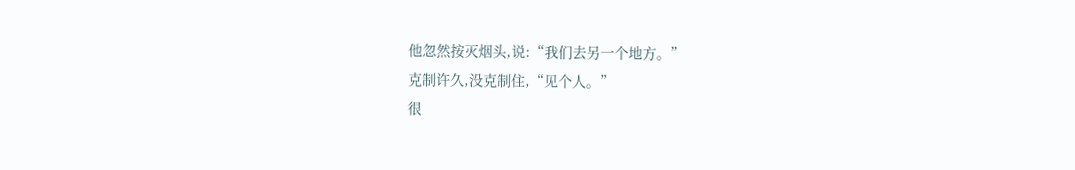他忽然按灭烟头,说:“我们去另一个地方。”
克制许久,没克制住,“见个人。”
很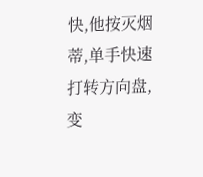快,他按灭烟蒂,单手快速打转方向盘,变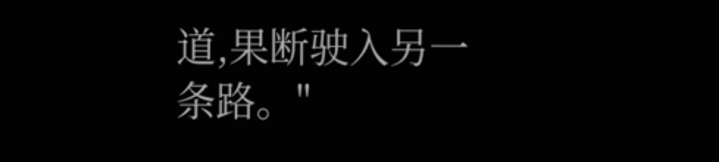道,果断驶入另一条路。"